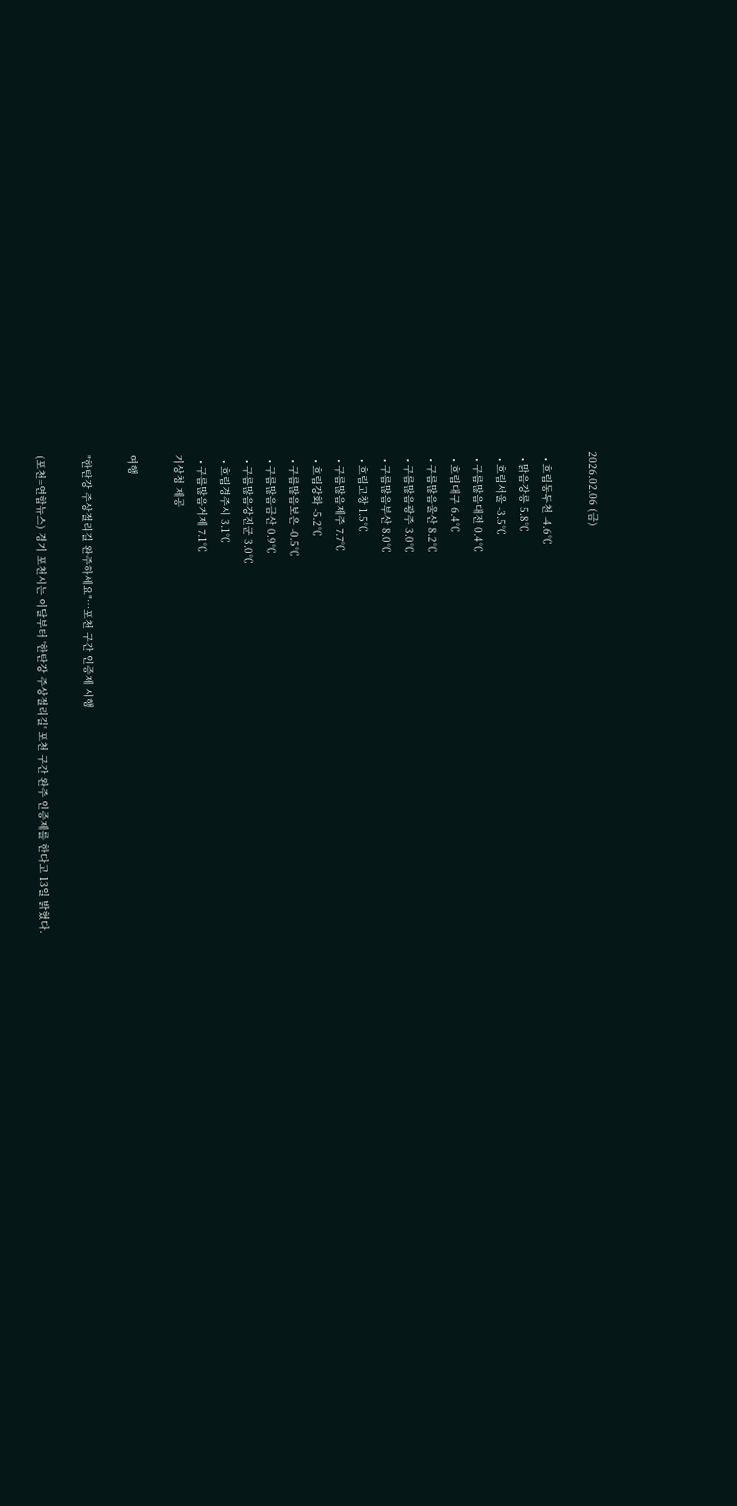2026.02.06 (금)

  • 흐림동두천 -4.6℃
  • 맑음강릉 5.8℃
  • 흐림서울 -3.5℃
  • 구름많음대전 0.4℃
  • 흐림대구 6.4℃
  • 구름많음울산 8.2℃
  • 구름많음광주 3.0℃
  • 구름많음부산 8.0℃
  • 흐림고창 1.5℃
  • 구름많음제주 7.7℃
  • 흐림강화 -5.2℃
  • 구름많음보은 -0.5℃
  • 구름많음금산 0.9℃
  • 구름많음강진군 3.0℃
  • 흐림경주시 3.1℃
  • 구름많음거제 7.1℃
기상청 제공

여행

"한탄강 주상절리길 완주하세요"…포천 구간 인증제 시행

(포천=연합뉴스) 경기 포천시는 이달부터 '한탄강 주상절리길' 포천 구간 완주 인증제를 한다고 13일 밝혔다.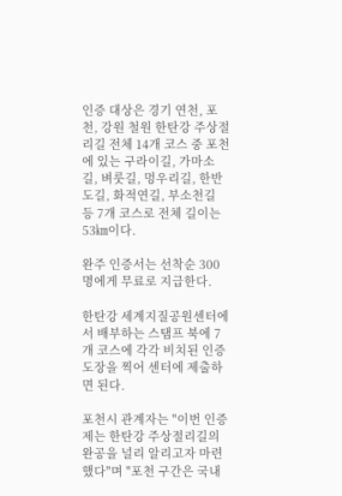인증 대상은 경기 연천, 포천, 강원 철원 한탄강 주상절리길 전체 14개 코스 중 포천에 있는 구라이길, 가마소길, 벼룻길, 멍우리길, 한반도길, 화적연길, 부소천길 등 7개 코스로 전체 길이는 53㎞이다.

완주 인증서는 선착순 300명에게 무료로 지급한다.

한탄강 세계지질공원센터에서 배부하는 스탬프 북에 7개 코스에 각각 비치된 인증 도장을 찍어 센터에 제출하면 된다.

포천시 관계자는 "이번 인증제는 한탄강 주상절리길의 완공을 널리 알리고자 마련했다"며 "포천 구간은 국내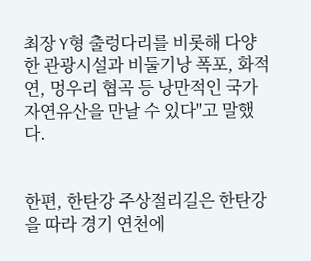최장 Y형 출렁다리를 비롯해 다양한 관광시설과 비둘기낭 폭포, 화적연, 멍우리 협곡 등 낭만적인 국가 자연유산을 만날 수 있다"고 말했다.


한편, 한탄강 주상절리길은 한탄강을 따라 경기 연천에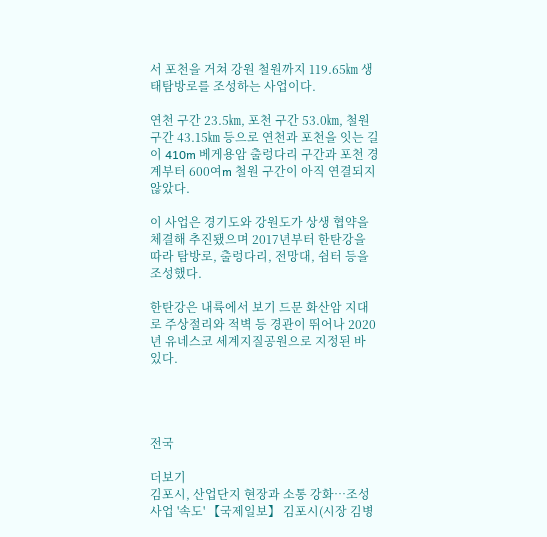서 포천을 거쳐 강원 철원까지 119.65㎞ 생태탐방로를 조성하는 사업이다.

연천 구간 23.5㎞, 포천 구간 53.0㎞, 철원 구간 43.15㎞ 등으로 연천과 포천을 잇는 길이 410m 베게용암 출렁다리 구간과 포천 경계부터 600여m 철원 구간이 아직 연결되지 않았다.

이 사업은 경기도와 강원도가 상생 협약을 체결해 추진됐으며 2017년부터 한탄강을 따라 탐방로, 출렁다리, 전망대, 쉼터 등을 조성했다.

한탄강은 내륙에서 보기 드문 화산암 지대로 주상절리와 적벽 등 경관이 뛰어나 2020년 유네스코 세계지질공원으로 지정된 바 있다.




전국

더보기
김포시, 산업단지 현장과 소통 강화…조성사업 '속도' 【국제일보】 김포시(시장 김병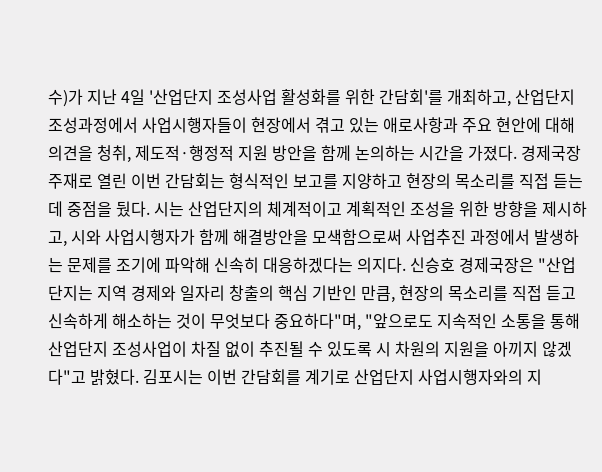수)가 지난 4일 '산업단지 조성사업 활성화를 위한 간담회'를 개최하고, 산업단지 조성과정에서 사업시행자들이 현장에서 겪고 있는 애로사항과 주요 현안에 대해 의견을 청취, 제도적·행정적 지원 방안을 함께 논의하는 시간을 가졌다. 경제국장 주재로 열린 이번 간담회는 형식적인 보고를 지양하고 현장의 목소리를 직접 듣는 데 중점을 뒀다. 시는 산업단지의 체계적이고 계획적인 조성을 위한 방향을 제시하고, 시와 사업시행자가 함께 해결방안을 모색함으로써 사업추진 과정에서 발생하는 문제를 조기에 파악해 신속히 대응하겠다는 의지다. 신승호 경제국장은 "산업단지는 지역 경제와 일자리 창출의 핵심 기반인 만큼, 현장의 목소리를 직접 듣고 신속하게 해소하는 것이 무엇보다 중요하다"며, "앞으로도 지속적인 소통을 통해 산업단지 조성사업이 차질 없이 추진될 수 있도록 시 차원의 지원을 아끼지 않겠다"고 밝혔다. 김포시는 이번 간담회를 계기로 산업단지 사업시행자와의 지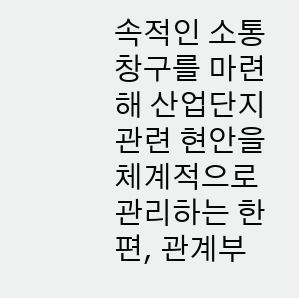속적인 소통 창구를 마련해 산업단지 관련 현안을 체계적으로 관리하는 한편, 관계부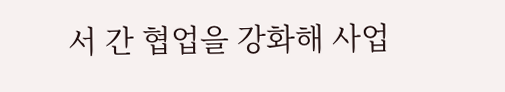서 간 협업을 강화해 사업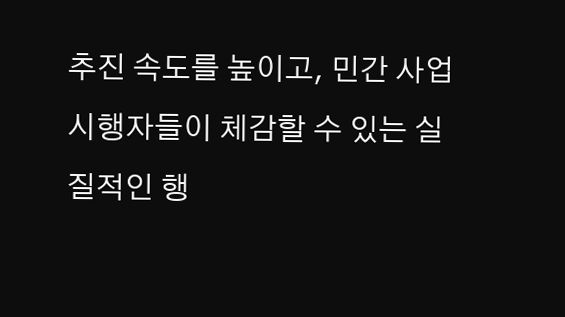추진 속도를 높이고, 민간 사업시행자들이 체감할 수 있는 실질적인 행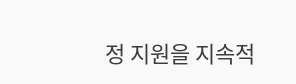정 지원을 지속적